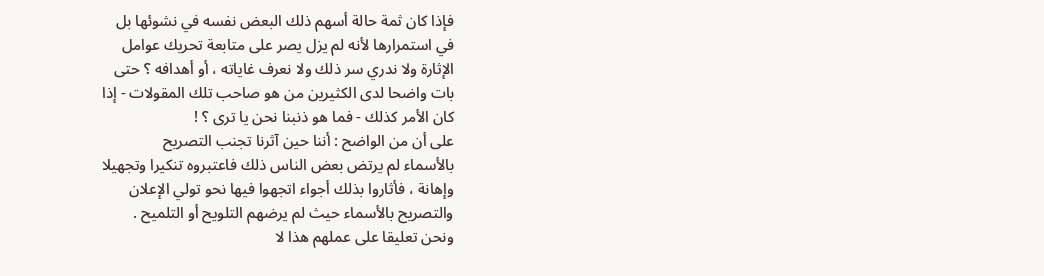فإذا كان ثمة حالة أسهم ذلك البعض نفسه في نشوئها بل
في استمرارها لأنه لم يزل يصر على متابعة تحريك عوامل
الإثارة ولا ندري سر ذلك ولا نعرف غاياته ، أو أهدافه ؟ حتى
بات واضحا لدى الكثيرين من هو صاحب تلك المقولات - إذا
كان الأمر كذلك - فما هو ذنبنا نحن يا ترى ؟ !
على أن من الواضح : أننا حين آثرنا تجنب التصريح
بالأسماء لم يرتض بعض الناس ذلك فاعتبروه تنكيرا وتجهيلا
وإهانة ، فأثاروا بذلك أجواء اتجهوا فيها نحو تولي الإعلان
والتصريح بالأسماء حيث لم يرضهم التلويح أو التلميح .
ونحن تعليقا على عملهم هذا لا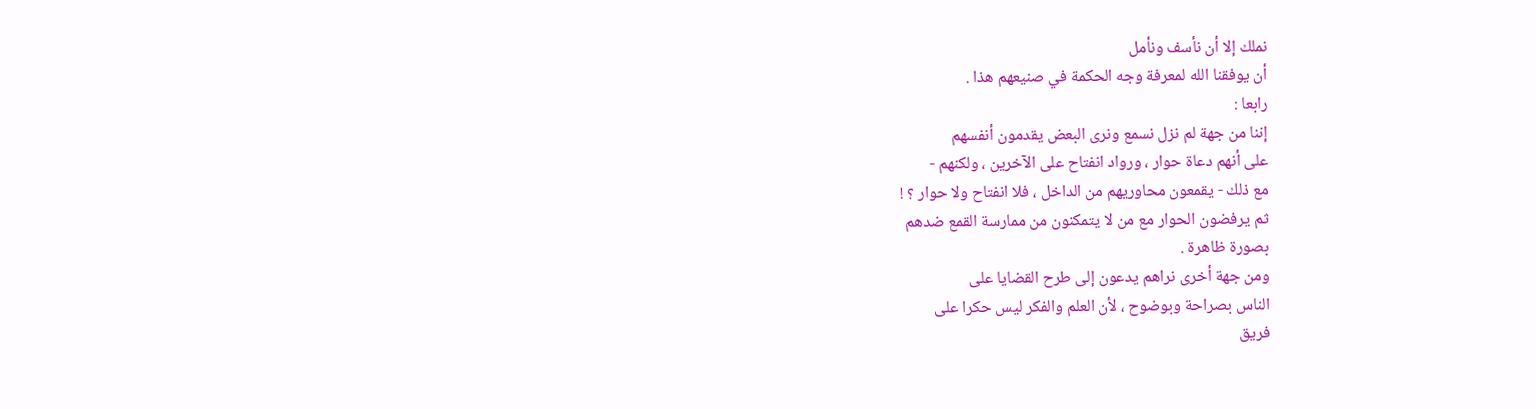نملك إلا أن نأسف ونأمل
أن يوفقنا الله لمعرفة وجه الحكمة في صنيعهم هذا .
رابعا :
إننا من جهة لم نزل نسمع ونرى البعض يقدمون أنفسهم
على أنهم دعاة حوار ، ورواد انفتاح على الآخرين ، ولكنهم -
مع ذلك - يقمعون محاوريهم من الداخل ، فلا انفتاح ولا حوار ؟ !
ثم يرفضون الحوار مع من لا يتمكنون من ممارسة القمع ضدهم
بصورة ظاهرة .
ومن جهة أخرى نراهم يدعون إلى طرح القضايا على
الناس بصراحة وبوضوح ، لأن العلم والفكر ليس حكرا على
فريق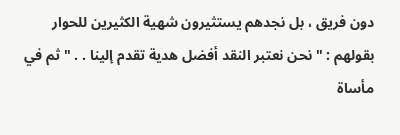دون فريق ، بل نجدهم يستثيرون شهية الكثيرين للحوار
بقولهم : " نحن نعتبر النقد أفضل هدية تقدم إلينا . . " ثم في
مأساة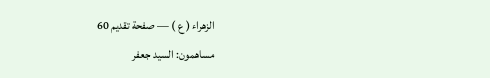الزهراء ( ع ) — صفحة تقديم 60
مساهمون: السيد جعفر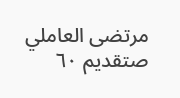مرتضى العاملي
صتقديم ٦٠